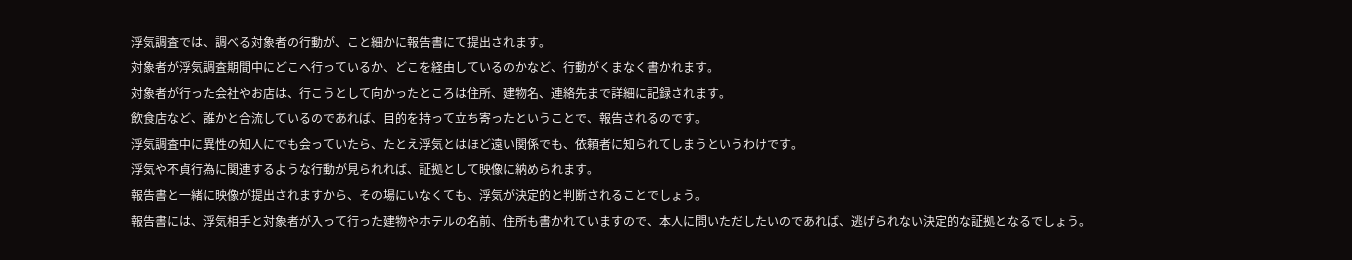浮気調査では、調べる対象者の行動が、こと細かに報告書にて提出されます。
対象者が浮気調査期間中にどこへ行っているか、どこを経由しているのかなど、行動がくまなく書かれます。
対象者が行った会社やお店は、行こうとして向かったところは住所、建物名、連絡先まで詳細に記録されます。
飲食店など、誰かと合流しているのであれば、目的を持って立ち寄ったということで、報告されるのです。
浮気調査中に異性の知人にでも会っていたら、たとえ浮気とはほど遠い関係でも、依頼者に知られてしまうというわけです。
浮気や不貞行為に関連するような行動が見られれば、証拠として映像に納められます。
報告書と一緒に映像が提出されますから、その場にいなくても、浮気が決定的と判断されることでしょう。
報告書には、浮気相手と対象者が入って行った建物やホテルの名前、住所も書かれていますので、本人に問いただしたいのであれば、逃げられない決定的な証拠となるでしょう。